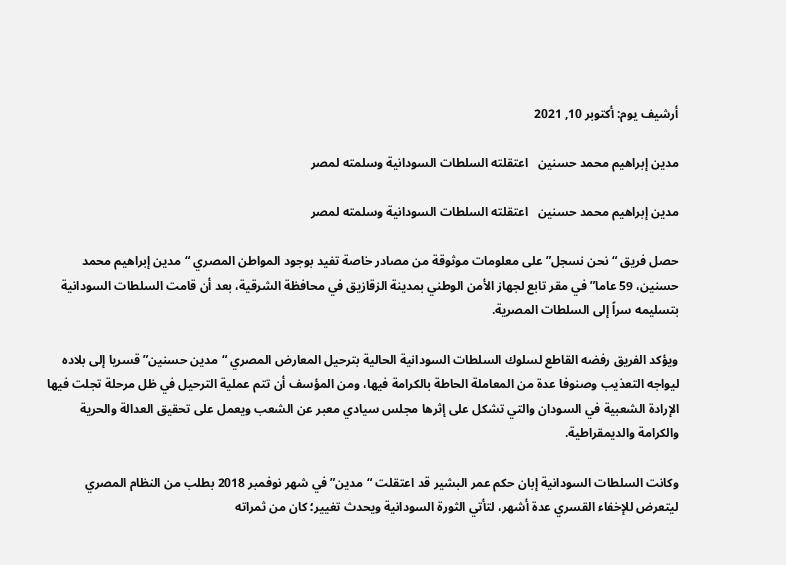أرشيف يوم: أكتوبر 10, 2021

مدين إبراهيم محمد حسنين   اعتقلته السلطات السودانية وسلمته لمصر

مدين إبراهيم محمد حسنين   اعتقلته السلطات السودانية وسلمته لمصر

حصل فريق “نحن نسجل” على معلومات موثوقة من مصادر خاصة تفيد بوجود المواطن المصري “مدين إبراهيم محمد حسنين، 59 عاما” في مقر تابع لجهاز الأمن الوطني بمدينة الزقازيق في محافظة الشرقية، بعد أن قامت السلطات السودانية بتسليمه سراً إلى السلطات المصرية.

ويؤكد الفريق رفضه القاطع لسلوك السلطات السودانية الحالية بترحيل المعارض المصري “مدين حسنين” قسريا إلى بلاده ليواجه التعذيب وصنوفا عدة من المعاملة الحاطة بالكرامة فيها، ومن المؤسف أن تتم عملية الترحيل في ظل مرحلة تجلت فيها الإرادة الشعبية في السودان والتي تشكل على إثرها مجلس سيادي معبر عن الشعب ويعمل على تحقيق العدالة والحرية والكرامة والديمقراطية.

وكانت السلطات السودانية إبان حكم عمر البشير قد اعتقلت “مدين” في شهر نوفمبر 2018 بطلب من النظام المصري ليتعرض للإخفاء القسري عدة أشهر، لتأتي الثورة السودانية ويحدث تغيير؛ كان من ثمراته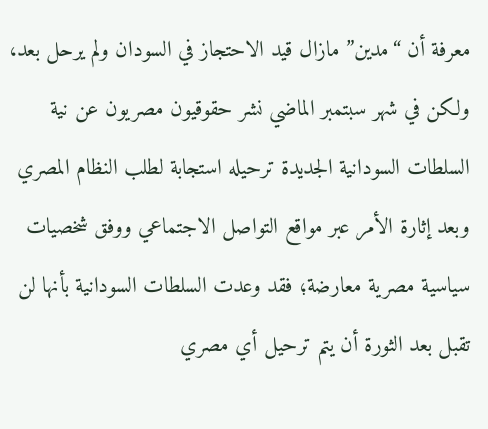معرفة أن “مدين” مازال قيد الاحتجاز في السودان ولم يرحل بعد، ولكن في شهر سبتمبر الماضي نشر حقوقيون مصريون عن نية السلطات السودانية الجديدة ترحيله استجابة لطلب النظام المصري وبعد إثارة الأمر عبر مواقع التواصل الاجتماعي ووفق شخصيات سياسية مصرية معارضة؛ فقد وعدت السلطات السودانية بأنها لن تقبل بعد الثورة أن يتم ترحيل أي مصري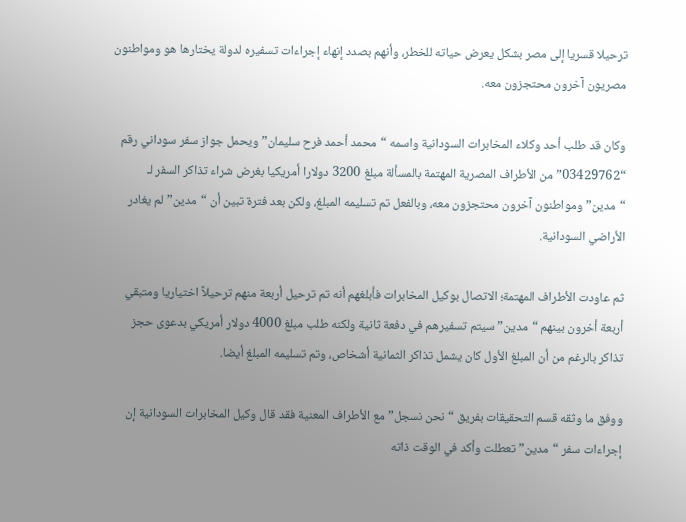ترحيلا قسريا إلى مصر بشكل يعرض حياته للخطر، وأنهم بصدد إنهاء إجراءات تسفيره لدولة يختارها هو ومواطنون مصريون آخرون محتجزون معه.

وكان قد طلب أحد وكلاء المخابرات السودانية واسمه “محمد أحمد فرح سليمان” ويحمل جواز سفر سوداني رقم “03429762” من الأطراف المصرية المهتمة بالمسألة مبلغ 3200 دولارا أمريكيا بغرض شراء تذاكر السفر لـ “مدين” ومواطنون آخرون محتجزون معه، وبالفعل تم تسليمه المبلغ، ولكن بعد فترة تبين أن “مدين” لم يغادر الأراضي السودانية.

ثم عاودت الأطراف المهتمة؛ الاتصال بوكيل المخابرات فأبلغهم أنه تم ترحيل أربعة منهم ترحيلاً اختياريا ومتبقي أربعة أخرون بينهم “مدين” سيتم تسفيرهم في دفعة ثانية ولكنه طلب مبلغ 4000 دولار أمريكي بدعوى حجز تذاكر بالرغم من أن المبلغ الأول كان يشمل تذاكر الثمانية أشخاص، وتم تسليمه المبلغ أيضا.

ووفق ما وثقه قسم التحقيقات بفريق “نحن نسجل” مع الأطراف المعنية فقد قال وكيل المخابرات السودانية إن إجراءات سفر “مدين” تعطلت وأكد في الوقت ذاته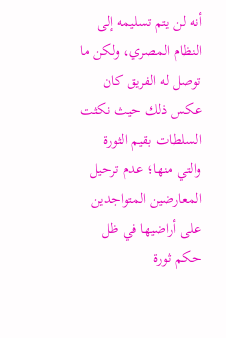أنه لن يتم تسليمه إلى النظام المصري، ولكن ما توصل له الفريق كان عكس ذلك حيث نكثت السلطات بقيم الثورة والتي منها؛ عدم ترحيل المعارضين المتواجدين على أراضيها في ظل حكم ثورة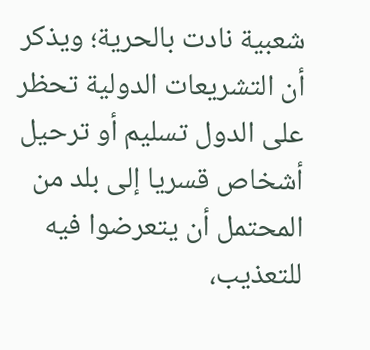شعبية نادت بالحرية؛ ويذكر أن التشريعات الدولية تحظر على الدول تسليم أو ترحيل أشخاص قسريا إلى بلد من المحتمل أن يتعرضوا فيه للتعذيب،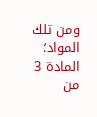ومن تلك المواد؛ المادة 3 من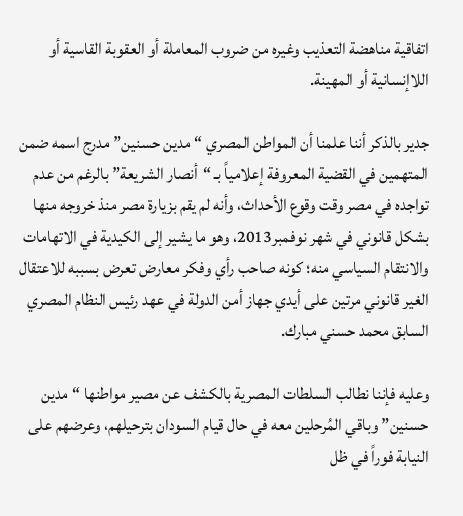اتفاقية مناهضة التعذيب وغيره من ضروب المعاملة أو العقوبة القاسية أو اللاإنسانية أو المهينة.

جدير بالذكر أننا علمنا أن المواطن المصري “مدين حسنين” مدرج اسمه ضمن المتهمين في القضية المعروفة إعلامياً بـ “أنصار الشريعة” بالرغم من عدم تواجده في مصر وقت وقوع الأحداث، وأنه لم يقم بزيارة مصر منذ خروجه منها بشكل قانوني في شهر نوفمبر2013، وهو ما يشير إلى الكيدية في الاتهامات والانتقام السياسي منه؛ كونه صاحب رأي وفكر معارض تعرض بسببه للاعتقال الغير قانوني مرتين على أيدي جهاز أمن الدولة في عهد رئيس النظام المصري السابق محمد حسني مبارك.

وعليه فإننا نطالب السلطات المصرية بالكشف عن مصير مواطنها “مدين حسنين” وباقي المُرحلين معه في حال قيام السودان بترحيلهم، وعرضهم على النيابة فوراً في ظل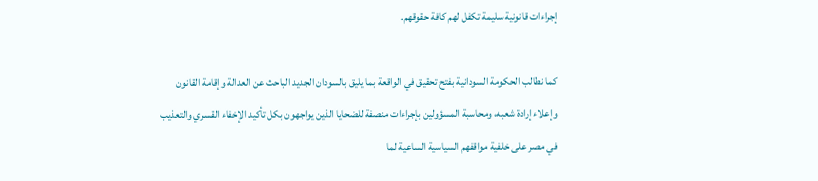إجراءات قانونية سليمة تكفل لهم كافة حقوقهم.

كما نطالب الحكومة السودانية بفتح تحقيق في الواقعة بما يليق بالسودان الجديد الباحث عن العدالة وإقامة القانون وإعلاء إرادة شعبه، ومحاسبة المسؤولين بإجراءات منصفة للضحايا الذين يواجهون بكل تأكيد الإخفاء القسري والتعذيب في مصر على خلفية مواقفهم السياسية الساعية لما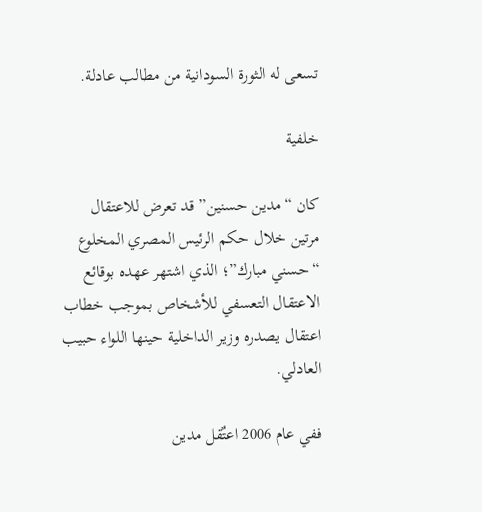تسعى له الثورة السودانية من مطالب عادلة.

خلفية

كان “مدين حسنين” قد تعرض للاعتقال مرتين خلال حكم الرئيس المصري المخلوع “حسني مبارك”؛ الذي اشتهر عهده بوقائع الاعتقال التعسفي للأشخاص بموجب خطاب اعتقال يصدره وزير الداخلية حينها اللواء حبيب العادلي.

ففي عام 2006 اعتٌقل مدين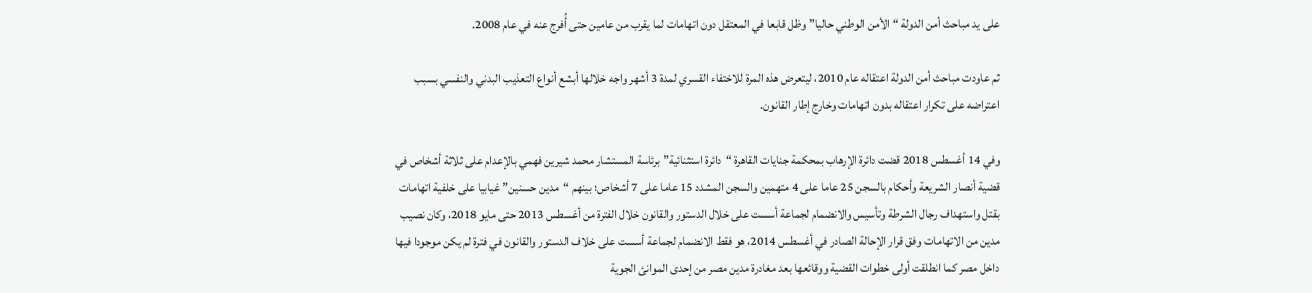على يد مباحث أمن الدولة “الأمن الوطني حاليا” وظل قابعا في المعتقل دون اتهامات لما يقرب من عامين حتى أُفرج عنه في عام 2008.

ثم عاودت مباحث أمن الدولة اعتقاله عام 2010، ليتعرض هذه المرة للاختفاء القسري لمدة 3 أشهر واجه خلالها أبشع أنواع التعذيب البدني والنفسي بسبب اعتراضه على تكرار اعتقاله بدون اتهامات وخارج إطار القانون.

وفي 14 أغسطس 2018 قضت دائرة الإرهاب بمحكمة جنايات القاهرة “دائرة استثنائية” برئاسة المستشار محمد شيرين فهمي بالإعدام على ثلاثة أشخاص في قضية أنصار الشريعة وأحكام بالسجن 25 عاما على 4 متهمين والسجن المشدد 15 عاما على 7 أشخاص؛ بينهم “مدين حسنين” غيابيا على خلفية اتهامات بقتل واستهداف رجال الشرطة وتأسيس والانضمام لجماعة أسست على خلال الدستور والقانون خلال الفترة من أغسطس 2013 حتى مايو 2018، وكان نصيب مدين من الاتهامات وفق قرار الإحالة الصادر في أغسطس 2014، هو فقط الانضمام لجماعة أسست على خلاف الدستور والقانون في فترة لم يكن موجودا فيها داخل مصر كما انطلقت أولى خطوات القضية ووقائعها بعد مغادرة مدين مصر من إحدى الموانئ الجوية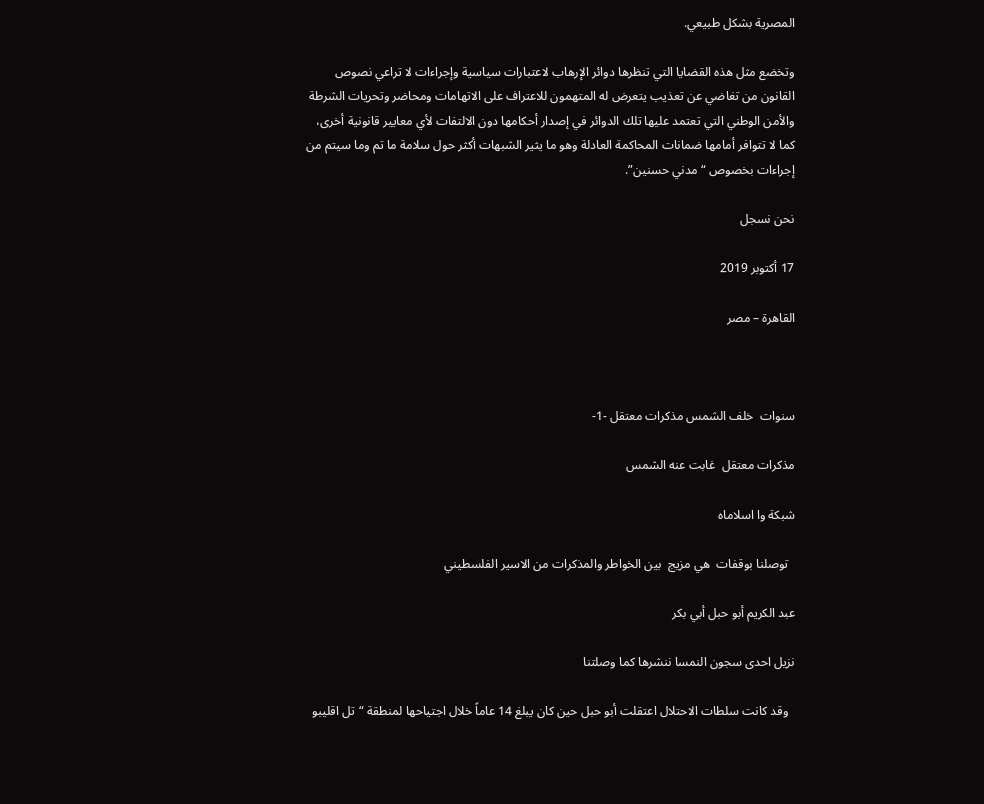المصرية بشكل طبيعي.

وتخضع مثل هذه القضايا التي تنظرها دوائر الإرهاب لاعتبارات سياسية وإجراءات لا تراعي نصوص القانون من تغاضي عن تعذيب يتعرض له المتهمون للاعتراف على الاتهامات ومحاضر وتحريات الشرطة والأمن الوطني التي تعتمد عليها تلك الدوائر في إصدار أحكامها دون الالتفات لأي معايير قانونية أخرى، كما لا تتوافر أمامها ضمانات المحاكمة العادلة وهو ما يثير الشبهات أكثر حول سلامة ما تم وما سيتم من إجراءات بخصوص “مدني حسنين”.

نحن نسجل

17 أكتوبر 2019

القاهرة – مصر



سنوات  خلف الشمس مذكرات معتقل -1-

مذكرات معتقل  غابت عنه الشمس

شبكة وا اسلاماه

  توصلنا بوقفات  هي مزيج  بين الخواطر والمذكرات من الاسير الفلسطيني

عبد الكريم أبو حبل أبي بكر

نزيل احدى سجون النمسا ننشرها كما وصلتنا

  وقد كانت سلطات الاحتلال اعتقلت أبو حبل حين كان يبلغ 14 عاماً خلال اجتياحها لمنطقة “تل اقليبو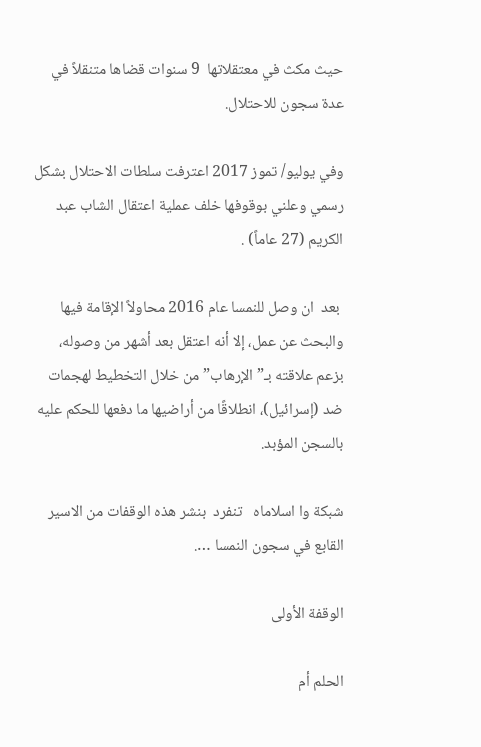حيث مكث في معتقلاتها  9 سنوات قضاها متنقلاً في عدة سجون للاحتلال.

وفي يوليو/ تموز 2017 اعترفت سلطات الاحتلال بشكل رسمي وعلني بوقوفها خلف عملية اعتقال الشاب عبد الكريم (27 عاماً) .

 بعد  ان وصل للنمسا عام 2016 محاولاً الإقامة فيها والبحث عن عمل، إلا أنه اعتقل بعد أشهر من وصوله، بزعم علاقته بـ”الإرهاب” من خلال التخطيط لهجمات ضد (إسرائيل)، انطلاقًا من أراضيها ما دفعها للحكم عليه بالسجن المؤبد.

شبكة وا اسلاماه   تنفرد  بنشر هذه الوقفات من الاسير القابع في سجون النمسا ….

الوقفة الأولى

الحلم أم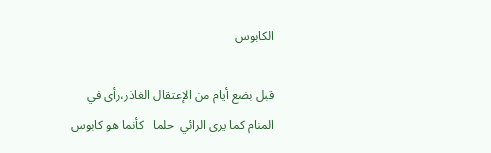الكابوس

قبل بضع أيام من الإعتقال الغاذر،رأى في المنام كما يرى الرائي  حلما   كأنما هو كابوس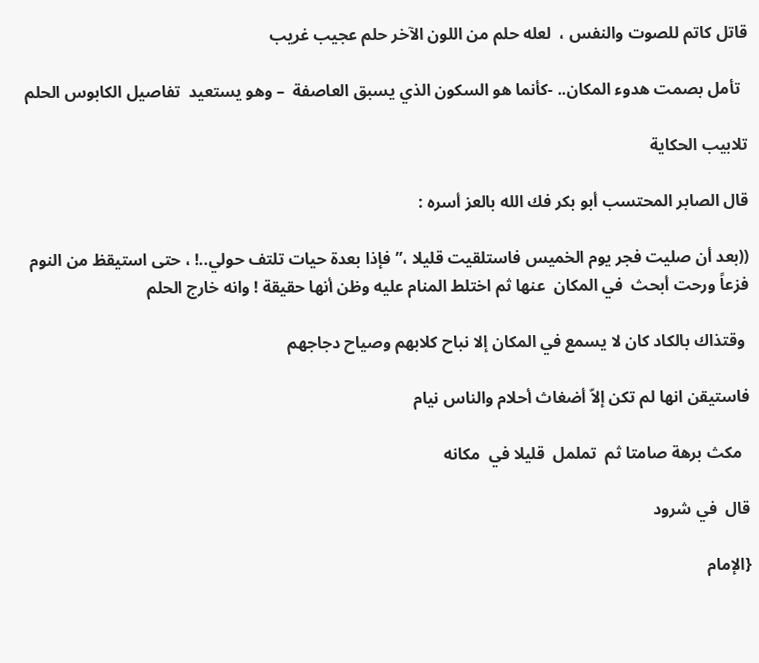قاتل كاتم للصوت والنفس ،  لعله حلم من اللون الآخر حلم عجيب غريب

  تأمل بصمت هدوء المكان.. -كأنما هو السكون الذي يسبق العاصفة  – وهو يستعيد  تفاصيل الكابوس الحلم

تلابيب الحكاية

قال الصابر المحتسب أبو بكر فك الله بالعز أسره :

((بعد أن صليت فجر يوم الخميس فاستلقيت قليلا ،”فإذا بعدة حيات تلتف حولي..! ، حتى استيقظ من النوم فزعاً ورحت أبحث  في المكان  عنها ثم اختلط المنام عليه وظن أنها حقيقة ! وانه خارج الحلم

 وقتذاك بالكاد كان لا يسمع في المكان إلا نباح كلابهم وصياح دجاجهم

فاستيقن انها لم تكن إلاّ أضغاث أحلام والناس نيام

  مكث برهة صامتا ثم  تململ  قليلا في  مكانه

قال  في شرود

{الإمام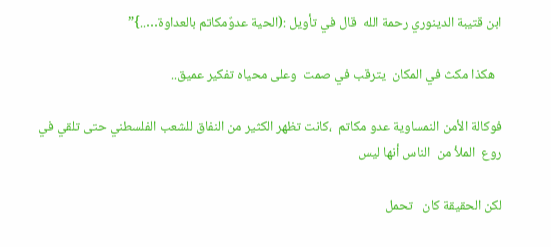ابن قتيبة الدينوري رحمة الله  قال في تأويل :(الحية عدوٌمكاتم بالعداوة…..}”

  هكذا مكث في المكان  يترقب في صمت  وعلى محياه تفكير عميق..

فوكالة الأمن النمساوية عدو مكاتم  ،كانت تظهر الكثير من النفاق للشعب الفلسطني حتى تلقي في روع  الملأ من  الناس أنها ليس

لكن الحقيقة كان   تحمل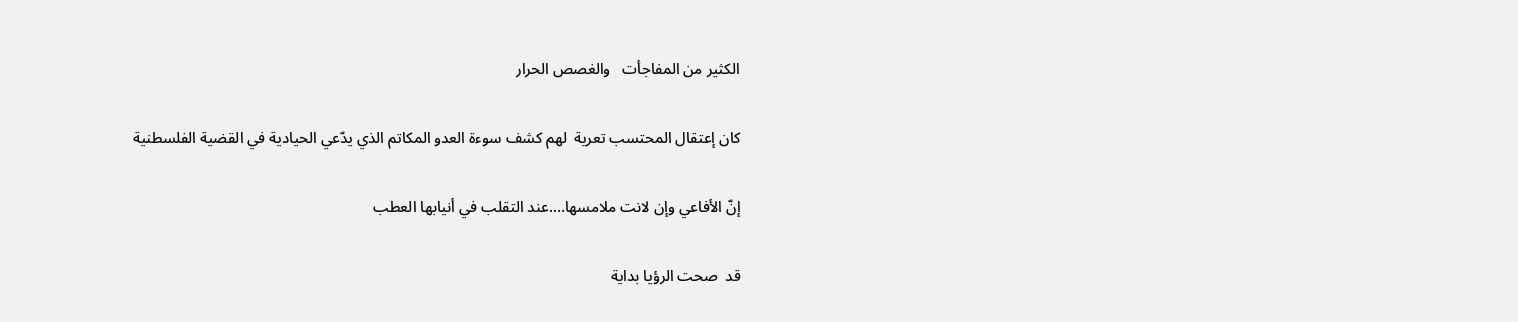الكثير من المفاجأت   والغصص الحرار

كان إعتقال المحتسب تعرية  لهم كشف سوءة العدو المكاتم الذي يدّعي الحيادية في القضية الفلسطنية

إنّ الأفاعي وإن لانت ملامسها….عند التقلب في أنيابها العطب

قد  صحت الرؤيا بداية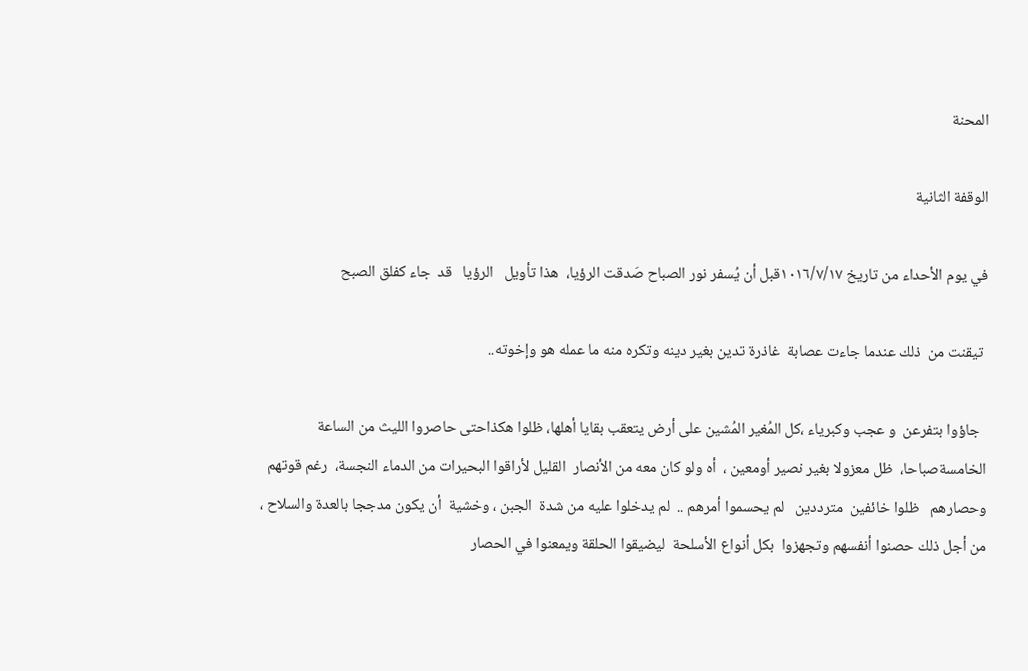المحنة

الوقفة الثانية

في يوم الأحداء من تاريخ ١٠١٦/٧/١٧قبل أن يُسفر نور الصباح صَدقت الرؤيا،  هذا تأويل   الرؤيا   قد  جاء كفلق الصبح

 تيقنت من  ذلك عندما جاءت عصابة  غاذرة تدين بغير دينه وتكره منه ما عمله هو وإخوته..

  جاؤوا بتفرعن  و عجب وكبرياء ،كل المُغير المُشين على أرض يتعقب بقايا أهلها، ظلوا هكذاحتى حاصروا الليث من الساعة الخامسةصباحا،  ظل معزولا بغير نصير أومعين ،  أه ولو كان معه من الأنصار  القليل لأراقوا البحيرات من الدماء النجسة،  رغم قوتهم  وحصارهم   ظلوا خائفين  مترددين   لم يحسموا أمرهم ..  لم يدخلوا عليه من شدة  الجبن ، وخشية  أن يكون مدججا بالعدة والسلاح ، من أجل ذلك حصنوا أنفسهم وتجهزوا  بكل أنواع الأسلحة  ليضيقوا الحلقة ويمعنوا في الحصار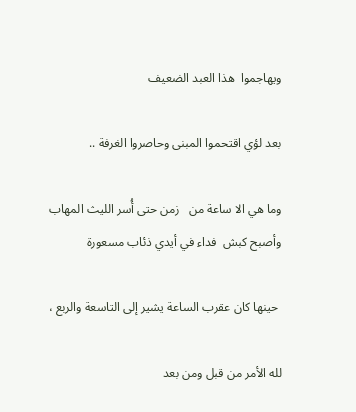ويهاجموا  هذا العبد الضعيف

بعد لؤي اقتحموا المبنى وحاصروا الغرفة ..

وما هي الا ساعة من   زمن حتى أُسر الليث المهاب وأصبح كبش  فداء في أيدي ذئاب مسعورة

 حينها كان عقرب الساعة يشير إلى التاسعة والربع ،

لله الأمر من قبل ومن بعد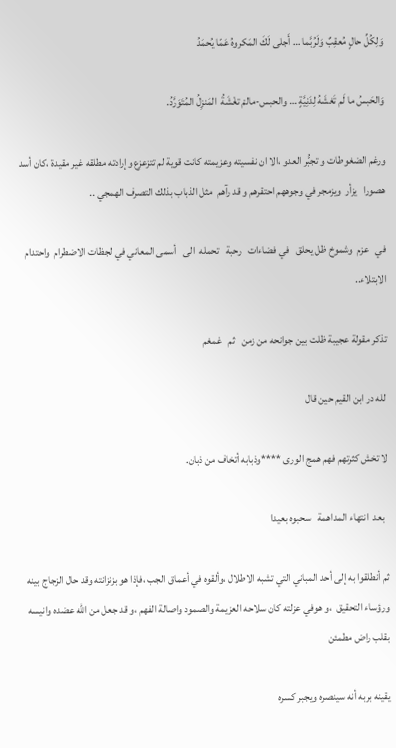وَلِكُلِّ حالٍ مُعقِبٌ وَلَرُبَّما … أَجلى لَكَ المَكروهُ عَمّا يُحمَدُ

وَالحَبسُ ما لَم تَغشَهُ لِدَنِيَّةٍ … والحبس-مالمْ تغْشَةُ  المَنزِلُ المُتَوَرَّدُ.

ورغم الضغوطات و تجبُّر العدو ،الا ان نفسيته وعزيمته كانت قوية لم تتزعزع وإرادته مطلقه غير مقيدة ،كان أسد هصورا   يزأر  ويزمجر في وجوههم احتقرهم و قد رآهم  مثل الذباب بذلك التصرف الهمجي ..

في   عزم  وشموخ ظل يحلق   في فضاءات   رحبة   تحمله  الى   أسمى المعاني في لجظات الاضطرام  واحتدام الابتلاء..

تذكر مقولة عجيبة ظلت بين جوانحه من زمن   ثم   غمغم

 لله در ابن القيم حين قال

لا تخش كثرتهم فهم همج الورى ****وذبابه أتخاف من ذبان.

  بعد  انتهاء المداهمة   سحبوه بعيدا

ثم أنطلقوا به إلى أحد المباني التي تشبه الاطلال ،وألقوه في أعماق الجب ،فإذا هو بزنزانته وقد حال الزجاج بينه ورؤساء التحقيق  ،و هوفي عزلته كان سلاحه العزيمة والصمود واصالة الفهم ،و قد جعل من الله عضده وانيسه   بقلب راض مطمئن

يقينه بربه أنه سينصره ويجبر كسره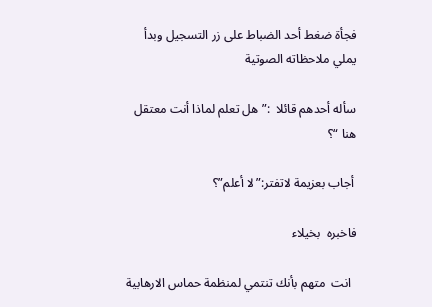فجأة ضغط أحد الضباط على زر التسجيل وبدأ يملي ملاحظاته الصوتية

سأله أحدهم قائلا  :” هل تعلم لماذا أنت معتقل هنا “؟

 أجاب بعزيمة لاتفتر:”لا أعلم”؟

فاخبره  بخيلاء

  انت  متهم بأنك تنتمي لمنظمة حماس الارهابية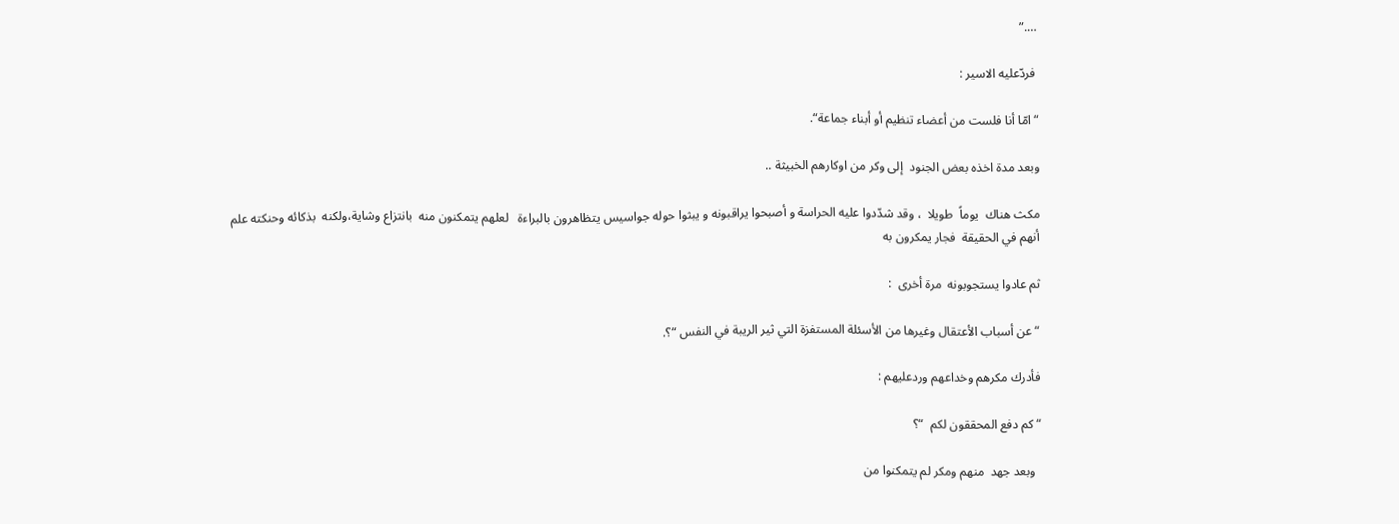….”

 فردّعليه الاسير :

“امّا أنا فلست من أعضاء تنظيم أو أبناء جماعة“.

وبعد مدة اخذه بعض الجنود  إلى وكر من اوكارهم الخبيثة ..

مكث هناك  يوماً  طويلا  ، وقد شدّدوا عليه الحراسة و أصبحوا يراقبونه و يبثوا حوله جواسيس يتظاهرون بالبراءة   لعلهم يتمكنون منه  بانتزاع وشاية،ولكنه  بذكائه وحنكته علم أنهم في الحقيقة  فجار يمكرون به

ثم عادوا يستجوبونه  مرة أخرى  :

“عن أسباب الأعتقال وغيرها من الأسئلة المستفزة التي ثير الريبة في النفس “؟.

فأدرك مكرهم وخداعهم وردعليهم :

“كم دفع المحققون لكم  “؟

  وبعد جهد  منهم ومكر لم يتمكنوا من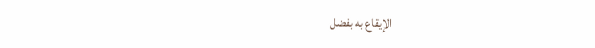الإيقاع به بفضل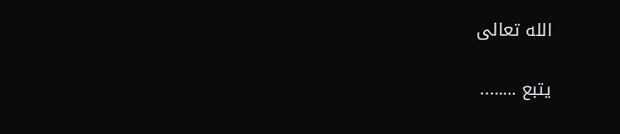الله تعالى

يتبع ……..